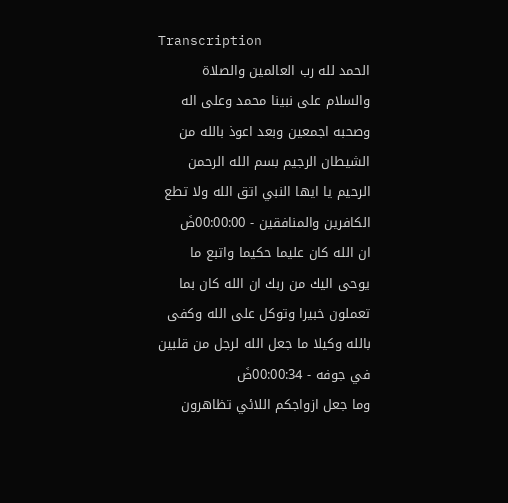Transcription
الحمد لله رب العالمين والصلاة والسلام على نبينا محمد وعلى اله وصحبه اجمعين وبعد اعوذ بالله من الشيطان الرجيم بسم الله الرحمن الرحيم يا ايها النبي اتق الله ولا تطع الكافرين والمنافقين - 00:00:00ضَ
ان الله كان عليما حكيما واتبع ما يوحى اليك من ربك ان الله كان بما تعملون خبيرا وتوكل على الله وكفى بالله وكيلا ما جعل الله لرجل من قلبين في جوفه - 00:00:34ضَ
وما جعل ازواجكم اللائي تظاهرون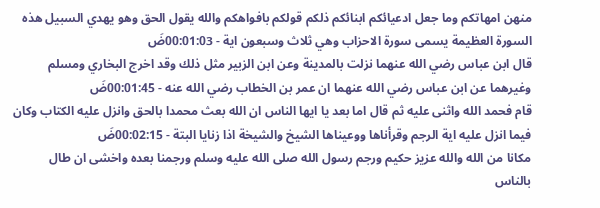منهن امهاتكم وما جعل ادعيائكم ابنائكم ذلكم قولكم بافواهكم والله يقول الحق وهو يهدي السبيل هذه السورة العظيمة يسمى سورة الاحزاب وهي ثلاث وسبعون اية - 00:01:03ضَ
قال ابن عباس رضي الله عنهما نزلت بالمدينة وعن ابن الزبير مثل ذلك وقد اخرج البخاري ومسلم وغيرهما عن ابن عباس رضي الله عنهما ان عمر بن الخطاب رضي الله عنه - 00:01:45ضَ
قام فحمد الله واثنى عليه ثم قال اما بعد يا ايها الناس ان الله بعث محمدا بالحق وانزل عليه الكتاب وكان فيما انزل عليه اية الرجم وقرأناها ووعيناها الشيخ والشيخة اذا زنايا البتة - 00:02:15ضَ
مكانا من الله والله عزيز حكيم ورجم رسول الله صلى الله عليه وسلم ورجمنا بعده واخشى ان طال بالناس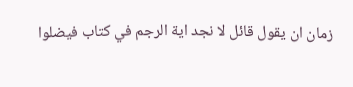زمان ان يقول قائل لا نجد اية الرجم في كتاب فيضلوا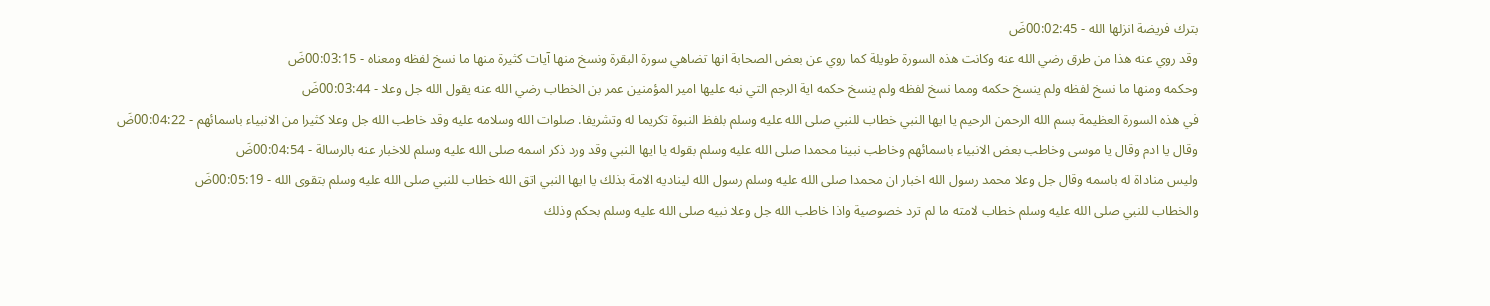بترك فريضة انزلها الله - 00:02:45ضَ
وقد روي عنه هذا من طرق رضي الله عنه وكانت هذه السورة طويلة كما روي عن بعض الصحابة انها تضاهي سورة البقرة ونسخ منها آيات كثيرة منها ما نسخ لفظه ومعناه - 00:03:15ضَ
وحكمه ومنها ما نسخ لفظه ولم ينسخ حكمه ومما نسخ لفظه ولم ينسخ حكمه اية الرجم التي نبه عليها امير المؤمنين عمر بن الخطاب رضي الله عنه يقول الله جل وعلا - 00:03:44ضَ
في هذه السورة العظيمة بسم الله الرحمن الرحيم يا ايها النبي خطاب للنبي صلى الله عليه وسلم بلفظ النبوة تكريما له وتشريفا. صلوات الله وسلامه عليه وقد خاطب الله جل وعلا كثيرا من الانبياء باسمائهم - 00:04:22ضَ
وقال يا ادم وقال يا موسى وخاطب بعض الانبياء باسمائهم وخاطب نبينا محمدا صلى الله عليه وسلم بقوله يا ايها النبي وقد ورد ذكر اسمه صلى الله عليه وسلم للاخبار عنه بالرسالة - 00:04:54ضَ
وليس مناداة له باسمه وقال جل وعلا محمد رسول الله اخبار ان محمدا صلى الله عليه وسلم رسول الله ليناديه الامة بذلك يا ايها النبي اتق الله خطاب للنبي صلى الله عليه وسلم بتقوى الله - 00:05:19ضَ
والخطاب للنبي صلى الله عليه وسلم خطاب لامته ما لم ترد خصوصية واذا خاطب الله جل وعلا نبيه صلى الله عليه وسلم بحكم وذلك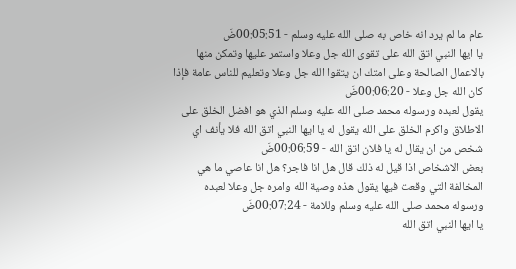عام ما لم يرد انه خاص به صلى الله عليه وسلم - 00:05:51ضَ
يا ايها النبي اتق الله على تقوى الله جل وعلا واستمر عليها وتمكن منها بالاعمال الصالحة وعلى امتك ان يتقوا الله جل وعلا وتعليم للناس عامة فإذا كان الله جل وعلا - 00:06:20ضَ
يقول لعبده ورسوله محمد صلى الله عليه وسلم الذي هو افضل الخلق على الاطلاق واكرم الخلق على الله يقول له يا ايها النبي اتق الله فلا يأنف اي شخص من ان يقال له يا فلان اتق الله - 00:06:59ضَ
بعض الاشخاص اذا قيل له ذلك قال هل انا فاجر؟ هل انا عاصي ما هي المخالفة التي وقعت فيها يقول هذه وصية الله وامره جل وعلا لعبده ورسوله محمد صلى الله عليه وسلم وللامة - 00:07:24ضَ
يا ايها النبي اتق الله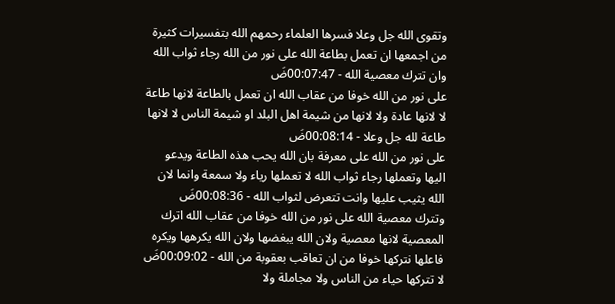وتقوى الله جل وعلا فسرها العلماء رحمهم الله بتفسيرات كثيرة من اجمعها ان تعمل بطاعة الله على نور من الله رجاء ثواب الله وان تترك معصية الله - 00:07:47ضَ
على نور من الله خوفا من عقاب الله ان تعمل بالطاعة لانها طاعة لا لانها عادة ولا لانها من شيمة اهل البلد او شيمة الناس لا لانها طاعة لله جل وعلا - 00:08:14ضَ
على نور من الله على معرفة بان الله يحب هذه الطاعة ويدعو اليها وتعملها رجاء ثواب الله لا تعملها رياء ولا سمعة وانما لان الله يثيب عليها وانت تتعرض لثواب الله - 00:08:36ضَ
وتترك معصية الله على نور من الله خوفا من عقاب الله اترك المعصية لانها معصية ولان الله يبغضها ولان الله يكرهها ويكره فاعلها نتركها خوفا من ان تعاقب بعقوبة من الله - 00:09:02ضَ
لا تتركها حياء من الناس ولا مجاملة ولا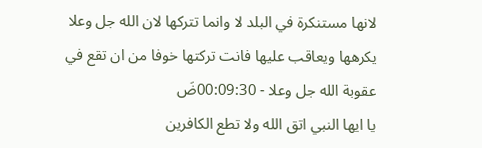لانها مستنكرة في البلد لا وانما تتركها لان الله جل وعلا يكرهها ويعاقب عليها فانت تركتها خوفا من ان تقع في عقوبة الله جل وعلا - 00:09:30ضَ
يا ايها النبي اتق الله ولا تطع الكافرين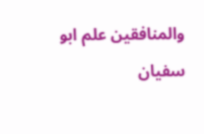والمنافقين علم ابو سفيان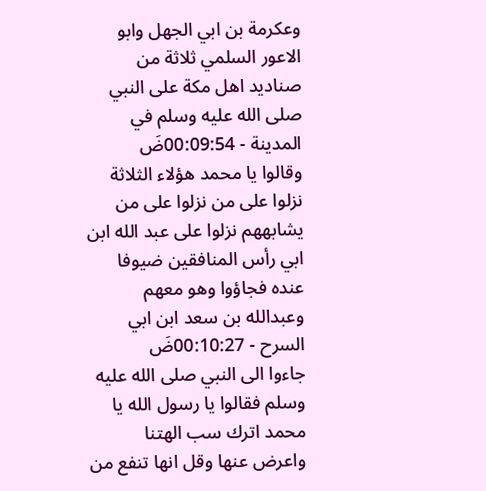وعكرمة بن ابي الجهل وابو الاعور السلمي ثلاثة من صناديد اهل مكة على النبي صلى الله عليه وسلم في المدينة - 00:09:54ضَ
وقالوا يا محمد هؤلاء الثلاثة نزلوا على من نزلوا على من يشابههم نزلوا على عبد الله ابن ابي رأس المنافقين ضيوفا عنده فجاؤوا وهو معهم وعبدالله بن سعد ابن ابي السرح - 00:10:27ضَ
جاءوا الى النبي صلى الله عليه وسلم فقالوا يا رسول الله يا محمد اترك سب الهتنا واعرض عنها وقل انها تنفع من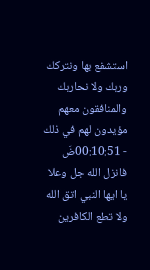استشفع بها ونتركك وربك ولا نحاربك والمنافقون معهم مؤيدون لهم في ذلك - 00:10:51ضَ
فانزل الله جل وعلا يا ايها النبي اتق الله ولا تطع الكافرين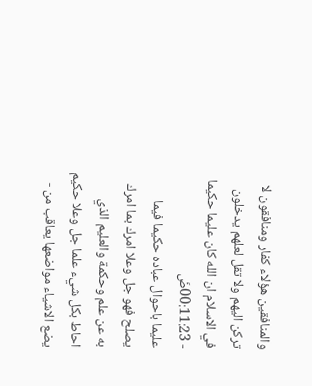والمنافقين هؤلاء كفار ومنافقون لا تركن اليهم ولا تقل لعلهم يدخلون في الاسلام ان الله كان عليما حكيما - 00:11:23ضَ
عليما باحوال عباده حكيما فيما يصلح فهو جل وعلا امرك بما امرك به عن علم وحكمة والعليم الذي احاط بكل شيء علما جل وعلا حكيم يضع الاشياء مواضعها يعاقب من -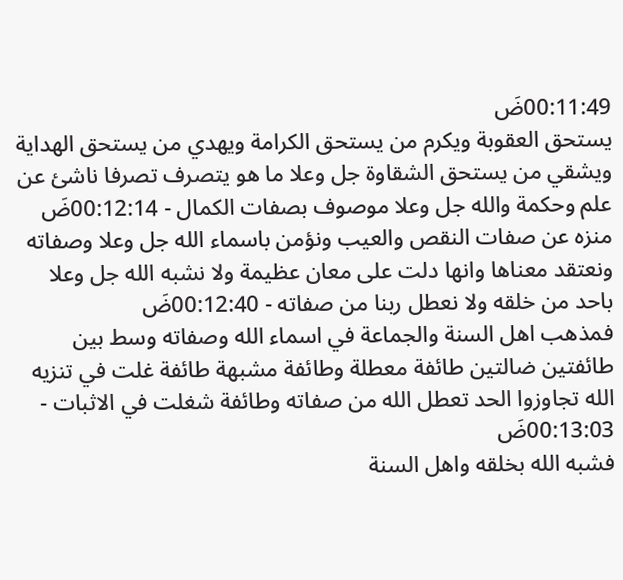00:11:49ضَ
يستحق العقوبة ويكرم من يستحق الكرامة ويهدي من يستحق الهداية ويشقي من يستحق الشقاوة جل وعلا ما هو يتصرف تصرفا ناشئ عن علم وحكمة والله جل وعلا موصوف بصفات الكمال - 00:12:14ضَ
منزه عن صفات النقص والعيب ونؤمن باسماء الله جل وعلا وصفاته ونعتقد معناها وانها دلت على معان عظيمة ولا نشبه الله جل وعلا باحد من خلقه ولا نعطل ربنا من صفاته - 00:12:40ضَ
فمذهب اهل السنة والجماعة في اسماء الله وصفاته وسط بين طائفتين ضالتين طائفة معطلة وطائفة مشبهة طائفة غلت في تنزيه الله تجاوزوا الحد تعطل الله من صفاته وطائفة شغلت في الاثبات - 00:13:03ضَ
فشبه الله بخلقه واهل السنة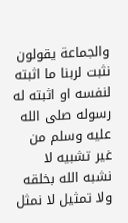والجماعة يقولون نثبت لربنا ما اثبته لنفسه او اثبته له رسوله صلى الله عليه وسلم من غير تشبيه لا نشبه الله بخلقه ولا تمثيل لا نمثل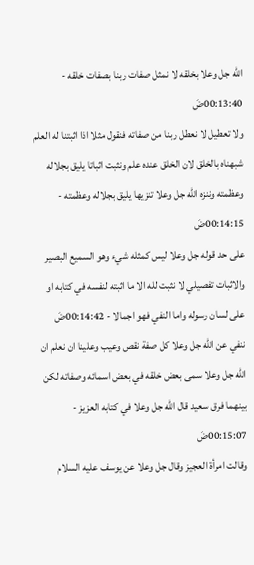الله جل وعلا بخلقه لا نمثل صفات ربنا بصفات خلقه - 00:13:40ضَ
ولا تعطيل لا نعطل ربنا من صفاته فنقول مثلا اذا اثبتنا له العلم شبهناه بالخلق لان الخلق عنده علم ونثبت اثباتا يليق بجلاله وعظمته وننزه الله جل وعلا تنزيها يليق بجلاله وعظمته - 00:14:15ضَ
على حد قوله جل وعلا ليس كمثله شيء وهو السميع البصير والاثبات تفصيلي لا نثبت لله الا ما اثبته لنفسه في كتابه او على لسان رسوله واما النفي فهو اجمالا - 00:14:42ضَ
ننفي عن الله جل وعلا كل صفة نقص وعيب وعلينا ان نعلم ان الله جل وعلا سمى بعض خلقه في بعض اسمائه وصفاته لكن بينهما فرق سعيد قال الله جل وعلا في كتابه العزيز - 00:15:07ضَ
وقالت امرأة العجيز وقال جل وعلا عن يوسف عليه السلام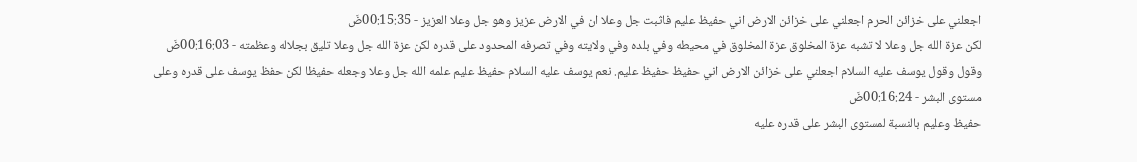اجعلني على خزائن الحرم اجعلني على خزائن الارض اني حفيظ عليم فاثبت جل وعلا ان في الارض عزيز وهو جل وعلا العزيز - 00:15:35ضَ
لكن عزة الله جل وعلا لا تشبه عزة المخلوق عزة المخلوق في محيطه وفي بلده وفي ولايته وفي تصرفه المحدود على قدره لكن عزة الله جل وعلا تليق بجلاله وعظمته - 00:16:03ضَ
وقول وقول يوسف عليه السلام اجعلني على خزائن الارض اني حفيظ حفيظ عليم. نعم يوسف عليه السلام حفيظ عليم علمه الله جل وعلا وجعله حفيظا لكن حفظ يوسف على قدره وعلى مستوى البشر - 00:16:24ضَ
حفيظ وعليم بالنسبة لمستوى البشر على قدره عليه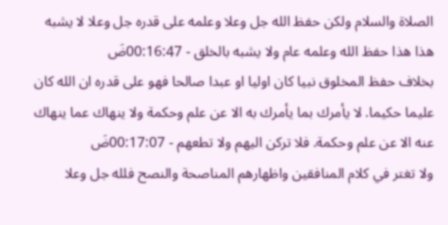الصلاة والسلام ولكن حفظ الله جل وعلا وعلمه على قدره جل وعلا لا يشبه هذا هذا حفظ الله وعلمه عام ولا يشبه بالخلق - 00:16:47ضَ
بخلاف حفظ المخلوق نبيا كان اوليا او عبدا صالحا فهو على قدره ان الله كان عليما حكيما. لا يأمرك بما يأمرك به الا عن علم وحكمة ولا ينهاك عما ينهاك عنه الا عن علم وحكمة. فلا تركن اليهم ولا تطعهم - 00:17:07ضَ
ولا تغتر في كلام المنافقين واظهارهم المناصحة والنصح فلله جل وعلا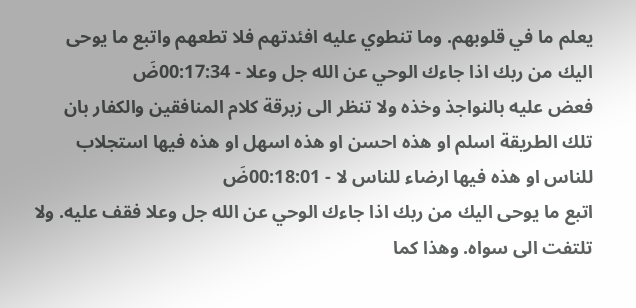يعلم ما في قلوبهم. وما تنطوي عليه افئدتهم فلا تطعهم واتبع ما يوحى اليك من ربك اذا جاءك الوحي عن الله جل وعلا - 00:17:34ضَ
فعض عليه بالنواجذ وخذه ولا تنظر الى زبرقة كلام المنافقين والكفار بان تلك الطريقة اسلم او هذه احسن او هذه اسهل او هذه فيها استجلاب للناس او هذه فيها ارضاء للناس لا - 00:18:01ضَ
اتبع ما يوحى اليك من ربك اذا جاءك الوحي عن الله جل وعلا فقف عليه. ولا تلتفت الى سواه. وهذا كما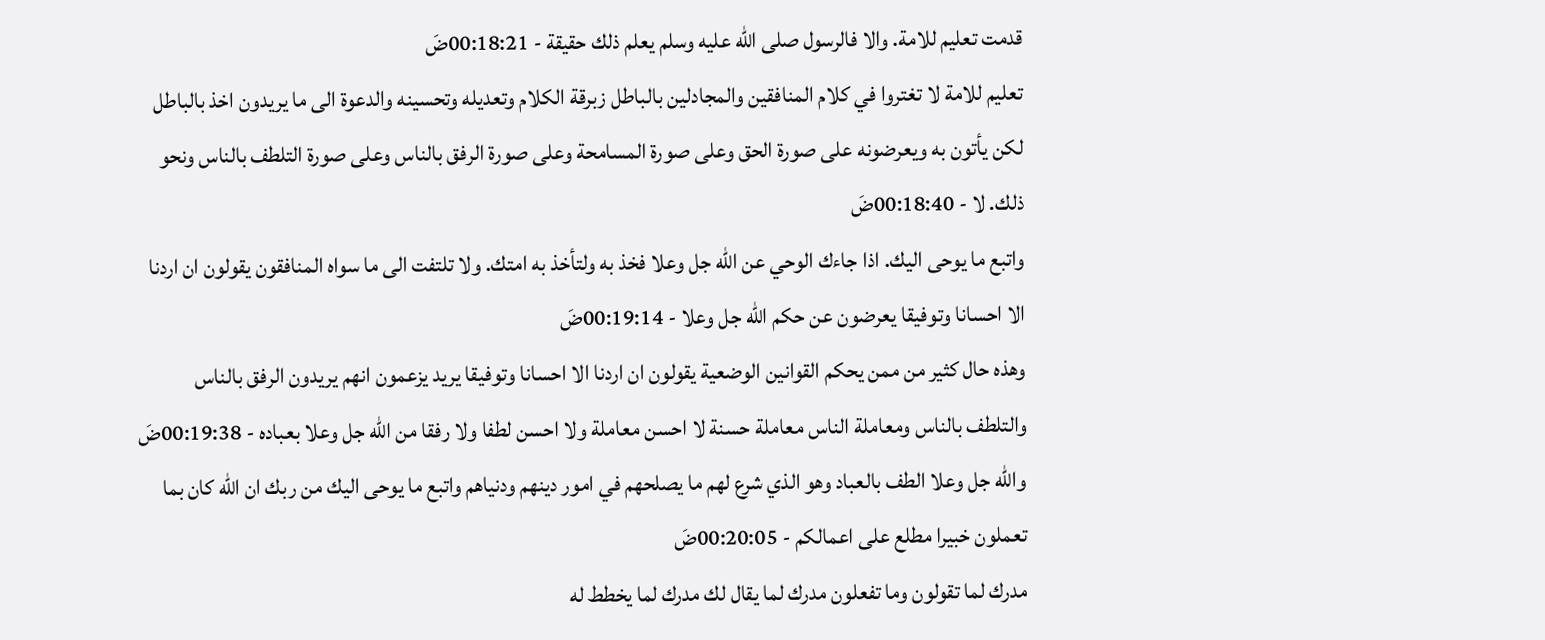قدمت تعليم للامة. والا فالرسول صلى الله عليه وسلم يعلم ذلك حقيقة - 00:18:21ضَ
تعليم للامة لا تغتروا في كلام المنافقين والمجادلين بالباطل زبرقة الكلام وتعديله وتحسينه والدعوة الى ما يريدون اخذ بالباطل لكن يأتون به ويعرضونه على صورة الحق وعلى صورة المسامحة وعلى صورة الرفق بالناس وعلى صورة التلطف بالناس ونحو ذلك. لا - 00:18:40ضَ
واتبع ما يوحى اليك. اذا جاءك الوحي عن الله جل وعلا فخذ به ولتأخذ به امتك. ولا تلتفت الى ما سواه المنافقون يقولون ان اردنا الا احسانا وتوفيقا يعرضون عن حكم الله جل وعلا - 00:19:14ضَ
وهذه حال كثير من ممن يحكم القوانين الوضعية يقولون ان اردنا الا احسانا وتوفيقا يريد يزعمون انهم يريدون الرفق بالناس والتلطف بالناس ومعاملة الناس معاملة حسنة لا احسن معاملة ولا احسن لطفا ولا رفقا من الله جل وعلا بعباده - 00:19:38ضَ
والله جل وعلا الطف بالعباد وهو الذي شرع لهم ما يصلحهم في امور دينهم ودنياهم واتبع ما يوحى اليك من ربك ان الله كان بما تعملون خبيرا مطلع على اعمالكم - 00:20:05ضَ
مدرك لما تقولون وما تفعلون مدرك لما يقال لك مدرك لما يخطط له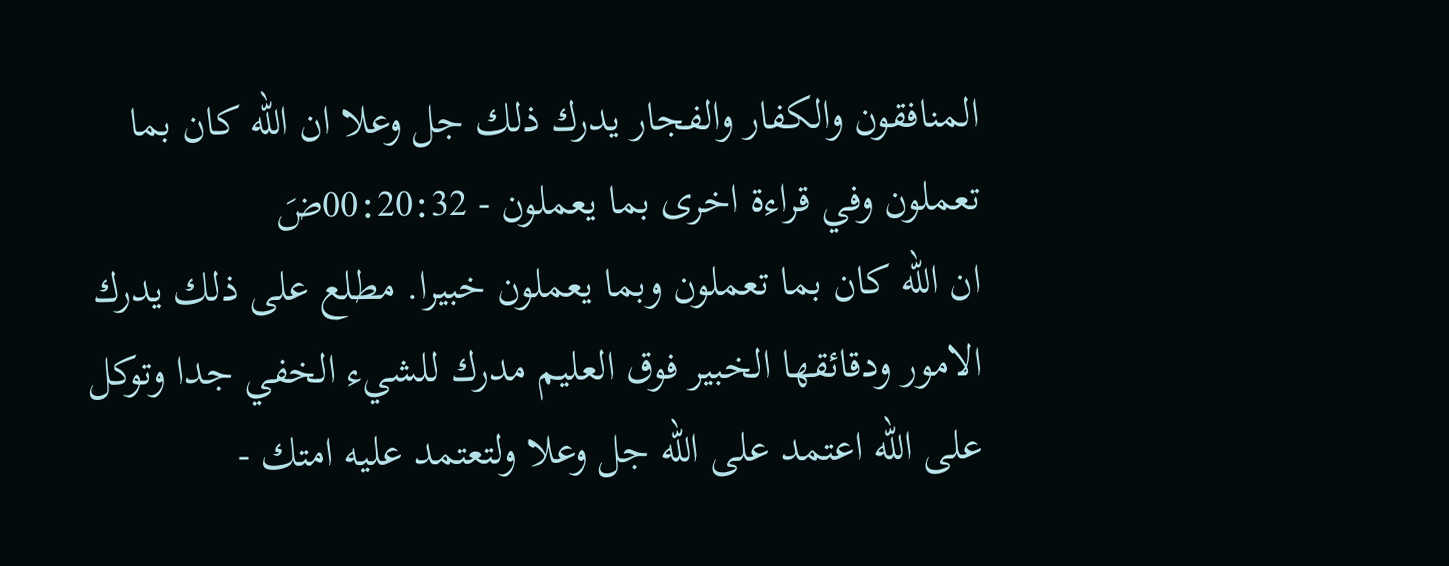المنافقون والكفار والفجار يدرك ذلك جل وعلا ان الله كان بما تعملون وفي قراءة اخرى بما يعملون - 00:20:32ضَ
ان الله كان بما تعملون وبما يعملون خبيرا. مطلع على ذلك يدرك الامور ودقائقها الخبير فوق العليم مدرك للشيء الخفي جدا وتوكل على الله اعتمد على الله جل وعلا ولتعتمد عليه امتك -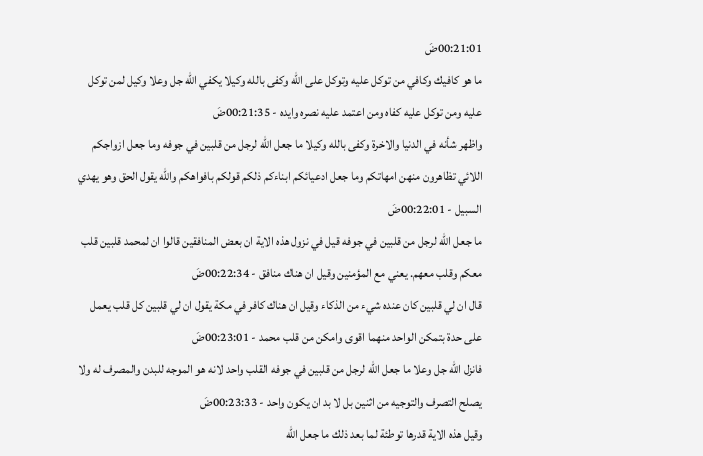00:21:01ضَ
ما هو كافيك وكافي من توكل عليه وتوكل على الله وكفى بالله وكيلا يكفي الله جل وعلا وكيل لمن توكل عليه ومن توكل عليه كفاه ومن اعتمد عليه نصره وايده - 00:21:35ضَ
واظهر شأنه في الدنيا والاخرة وكفى بالله وكيلا ما جعل الله لرجل من قلبين في جوفه وما جعل ازواجكم اللائي تظاهرون منهن امهاتكم وما جعل ادعيائكم ابناءكم ذلكم قولكم بافواهكم والله يقول الحق وهو يهدي السبيل - 00:22:01ضَ
ما جعل الله لرجل من قلبين في جوفه قيل في نزول هذه الاية ان بعض المنافقين قالوا ان لمحمد قلبين قلب معكم وقلب معهم. يعني مع المؤمنين وقيل ان هناك منافق - 00:22:34ضَ
قال ان لي قلبين كان عنده شيء من الذكاء وقيل ان هناك كافر في مكة يقول ان لي قلبين كل قلب يعمل على حدة بتمكن الواحد منهما اقوى وامكن من قلب محمد - 00:23:01ضَ
فانزل الله جل وعلا ما جعل الله لرجل من قلبين في جوفه القلب واحد لانه هو الموجه للبدن والمصرف له ولا يصلح التصرف والتوجيه من اثنين بل لا بد ان يكون واحد - 00:23:33ضَ
وقيل هذه الاية قدرها توطئة لما بعد ذلك ما جعل الله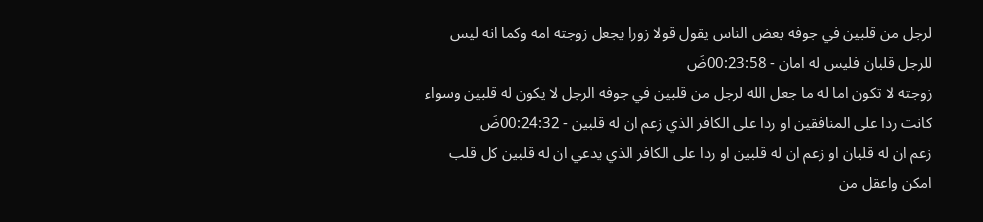لرجل من قلبين في جوفه بعض الناس يقول قولا زورا يجعل زوجته امه وكما انه ليس للرجل قلبان فليس له امان - 00:23:58ضَ
زوجته لا تكون اما له ما جعل الله لرجل من قلبين في جوفه الرجل لا يكون له قلبين وسواء كانت ردا على المنافقين او ردا على الكافر الذي زعم ان له قلبين - 00:24:32ضَ
زعم ان له قلبان او زعم ان له قلبين او ردا على الكافر الذي يدعي ان له قلبين كل قلب امكن واعقل من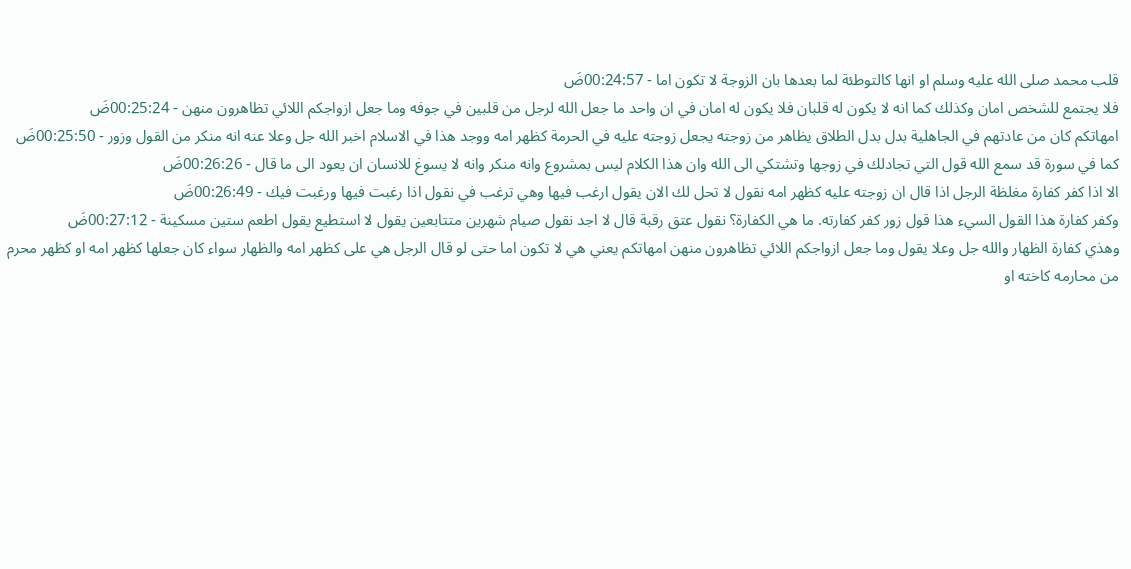قلب محمد صلى الله عليه وسلم او انها كالتوطئة لما بعدها بان الزوجة لا تكون اما - 00:24:57ضَ
فلا يجتمع للشخص امان وكذلك كما انه لا يكون له قلبان فلا يكون له امان في ان واحد ما جعل الله لرجل من قلبين في جوفه وما جعل ازواجكم اللائي تظاهرون منهن - 00:25:24ضَ
امهاتكم كان من عادتهم في الجاهلية بدل بدل الطلاق يظاهر من زوجته يجعل زوجته عليه في الحرمة كظهر امه ووجد هذا في الاسلام اخبر الله جل وعلا عنه انه منكر من القول وزور - 00:25:50ضَ
كما في سورة قد سمع الله قول التي تجادلك في زوجها وتشتكي الى الله وان هذا الكلام ليس بمشروع وانه منكر وانه لا يسوغ للانسان ان يعود الى ما قال - 00:26:26ضَ
الا اذا كفر كفارة مغلظة الرجل اذا قال ان زوجته عليه كظهر امه نقول لا تحل لك الان يقول ارغب فيها وهي ترغب في نقول اذا رغبت فيها ورغبت فيك - 00:26:49ضَ
وكفر كفارة هذا القول السيء هذا قول زور كفر كفارته. ما هي الكفارة؟ نقول عتق رقبة قال لا اجد نقول صيام شهرين متتابعين يقول لا استطيع يقول اطعم ستين مسكينة - 00:27:12ضَ
وهذي كفارة الظهار والله جل وعلا يقول وما جعل ازواجكم اللائي تظاهرون منهن امهاتكم يعني هي لا تكون اما حتى لو قال الرجل هي على كظهر امه والظهار سواء كان جعلها كظهر امه او كظهر محرم من محارمه كاخته او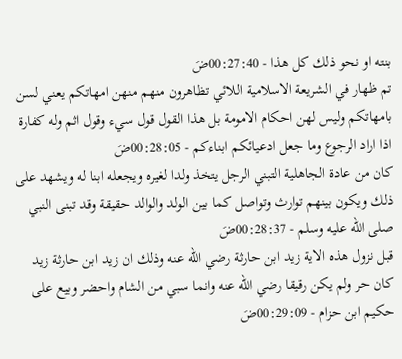بنته او نحو ذلك كل هذا - 00:27:40ضَ
تم ظهار في الشريعة الاسلامية اللائي تظاهرون منهم منهن امهاتكم يعني لسن بامهاتكم وليس لهن احكام الامومة بل هذا القول قول سيء وقول اثم وله كفارة اذا اراد الرجوع وما جعل ادعيائكم ابناءكم - 00:28:05ضَ
كان من عادة الجاهلية التبني الرجل يتخذ ولدا لغيره ويجعله ابنا له ويشهد على ذلك ويكون بينهم توارث وتواصل كما بين الولد والوالد حقيقة وقد تبنى النبي صلى الله عليه وسلم - 00:28:37ضَ
قبل نزول هذه الاية زيد ابن حارثة رضي الله عنه وذلك ان زيد ابن حارثة زيد كان حر ولم يكن رقيقا رضي الله عنه وانما سبي من الشام واحضر وبيع على حكيم ابن حزام - 00:29:09ضَ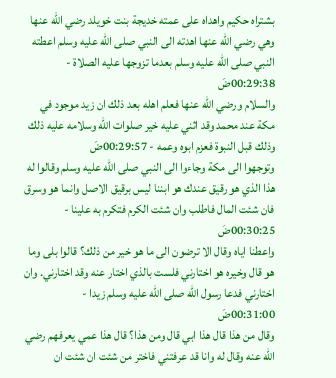بشتراه حكيم واهداه على عمته خديجة بنت خويلد رضي الله عنها وهي رضي الله عنها اهدته الى النبي صلى الله عليه وسلم اعطته النبي صلى الله عليه وسلم بعدما تزوجها عليه الصلاة - 00:29:38ضَ
والسلام ورضي الله عنها فعلم اهله بعد ذلك ان زيد موجود في مكة عند محمد وقد اثني عليه خير صلوات الله وسلامه عليه ذلك وذلك قبل النبوة فعزم ابوه وعمه - 00:29:57ضَ
وتوجهوا الى مكة وجاءوا الى النبي صلى الله عليه وسلم وقالوا له هذا الذي هو رقيق عندك هو ابننا ليس برقيق الاصل وانما هو وسرق فان شئت المال فاطلب وان شئت الكرم فتكرم به علينا - 00:30:25ضَ
واعطنا اياه وقال الا ترضون الى ما هو خير من ذلك؟ قالوا بلى وما هو قال وخيره هو اختارني فلست بالذي اختار عنه وقد اختارني. وان اختارني فدعا رسول الله صلى الله عليه وسلم زيدا - 00:31:00ضَ
وقال من هذا قال هذا ابي قال ومن هذا؟ قال هذا عمي يعرفهم رضي الله عنه وقال له وانا قد عرفتني فاختر من شئت ان شئت ان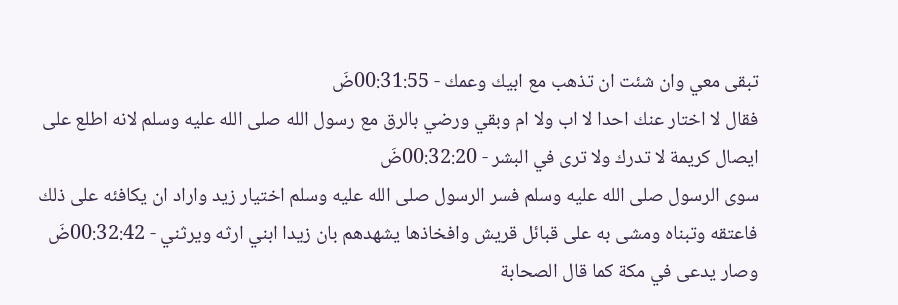تبقى معي وان شئت ان تذهب مع ابيك وعمك - 00:31:55ضَ
فقال لا اختار عنك احدا لا اب ولا ام وبقي ورضي بالرق مع رسول الله صلى الله عليه وسلم لانه اطلع على ايصال كريمة لا تدرك ولا ترى في البشر - 00:32:20ضَ
سوى الرسول صلى الله عليه وسلم فسر الرسول صلى الله عليه وسلم اختيار زيد واراد ان يكافئه على ذلك فاعتقه وتبناه ومشى به على قبائل قريش وافخاذها يشهدهم بان زيدا ابني ارثه ويرثني - 00:32:42ضَ
وصار يدعى في مكة كما قال الصحابة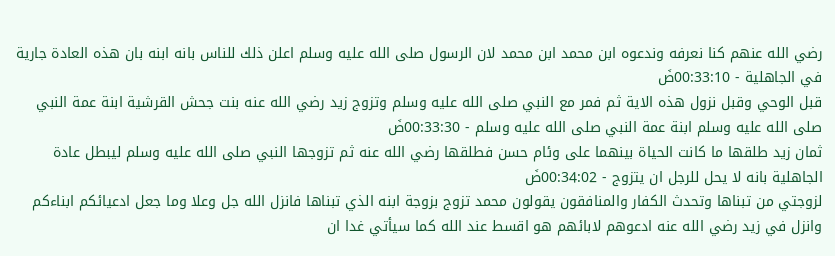رضي الله عنهم كنا نعرفه وندعوه ابن محمد ابن محمد لان الرسول صلى الله عليه وسلم اعلن ذلك للناس بانه ابنه بان هذه العادة جارية في الجاهلية - 00:33:10ضَ
قبل الوحي وقبل نزول هذه الاية ثم فمر مع النبي صلى الله عليه وسلم وتزوج زيد رضي الله عنه بنت جحش القرشية ابنة عمة النبي صلى الله عليه وسلم ابنة عمة النبي صلى الله عليه وسلم - 00:33:30ضَ
ثمان زيد طلقها ما كانت الحياة بينهما على وئام حسن فطلقها رضي الله عنه ثم تزوجها النبي صلى الله عليه وسلم ليبطل عادة الجاهلية بانه لا يحل للرجل ان يتزوج - 00:34:02ضَ
لزوجتي من تبناها وتحدث الكفار والمنافقون يقولون محمد تزوج بزوجة ابنه الذي تبناها فانزل الله جل وعلا وما جعل ادعيائكم ابناءكم وانزل في زيد رضي الله عنه ادعوهم لابائهم هو اقسط عند الله كما سيأتي غدا ان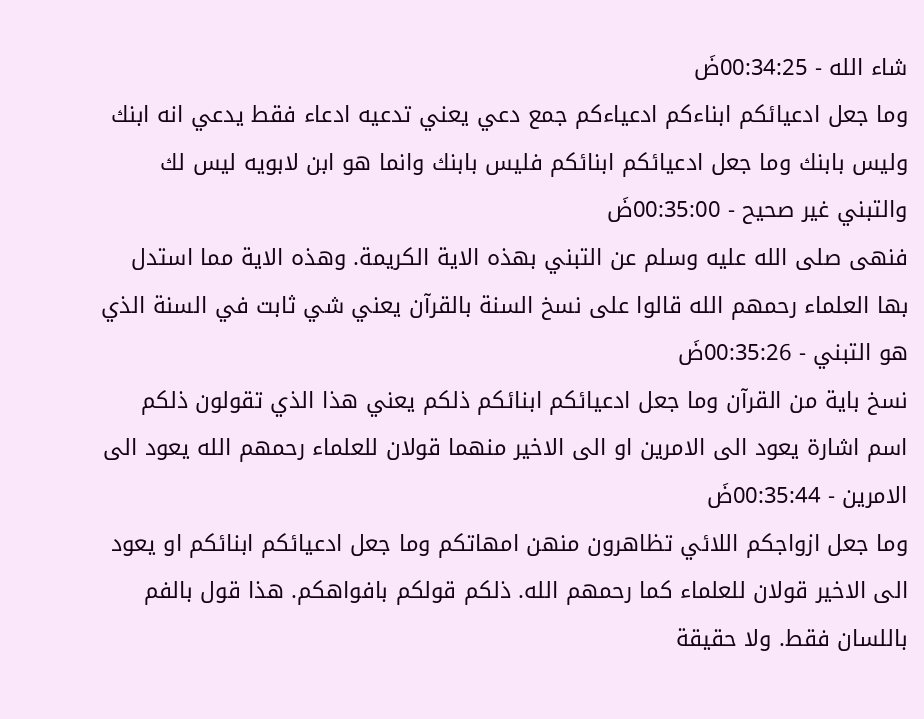شاء الله - 00:34:25ضَ
وما جعل ادعيائكم ابناءكم ادعياءكم جمع دعي يعني تدعيه ادعاء فقط يدعي انه ابنك وليس بابنك وما جعل ادعيائكم ابنائكم فليس بابنك وانما هو ابن لابويه ليس لك والتبني غير صحيح - 00:35:00ضَ
فنهى صلى الله عليه وسلم عن التبني بهذه الاية الكريمة. وهذه الاية مما استدل بها العلماء رحمهم الله قالوا على نسخ السنة بالقرآن يعني شي ثابت في السنة الذي هو التبني - 00:35:26ضَ
نسخ باية من القرآن وما جعل ادعيائكم ابنائكم ذلكم يعني هذا الذي تقولون ذلكم اسم اشارة يعود الى الامرين او الى الاخير منهما قولان للعلماء رحمهم الله يعود الى الامرين - 00:35:44ضَ
وما جعل ازواجكم اللائي تظاهرون منهن امهاتكم وما جعل ادعيائكم ابنائكم او يعود الى الاخير قولان للعلماء كما رحمهم الله. ذلكم قولكم بافواهكم. هذا قول بالفم باللسان فقط. ولا حقيقة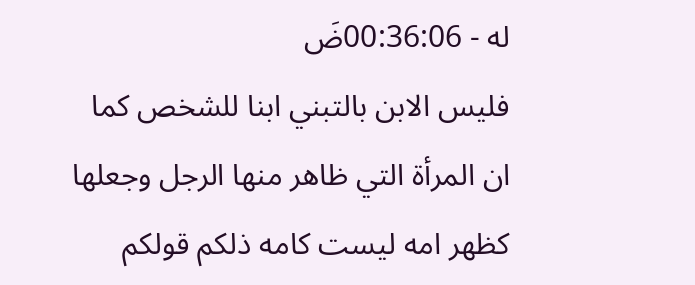له - 00:36:06ضَ
فليس الابن بالتبني ابنا للشخص كما ان المرأة التي ظاهر منها الرجل وجعلها كظهر امه ليست كامه ذلكم قولكم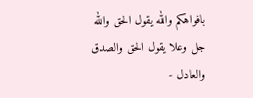بافواهكم والله يقول الحق والله جل وعلا يقول الحق والصدق والعادل -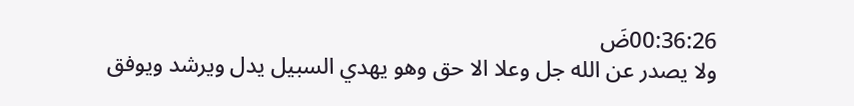00:36:26ضَ
ولا يصدر عن الله جل وعلا الا حق وهو يهدي السبيل يدل ويرشد ويوفق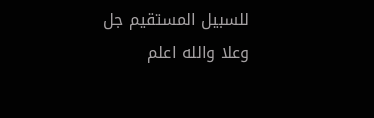للسبيل المستقيم جل وعلا والله اعلم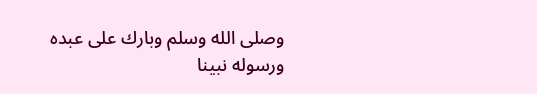وصلى الله وسلم وبارك على عبده ورسوله نبينا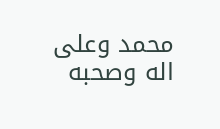محمد وعلى اله وصحبه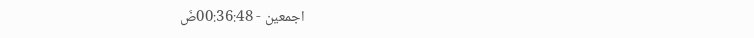اجمعين - 00:36:48ضَ